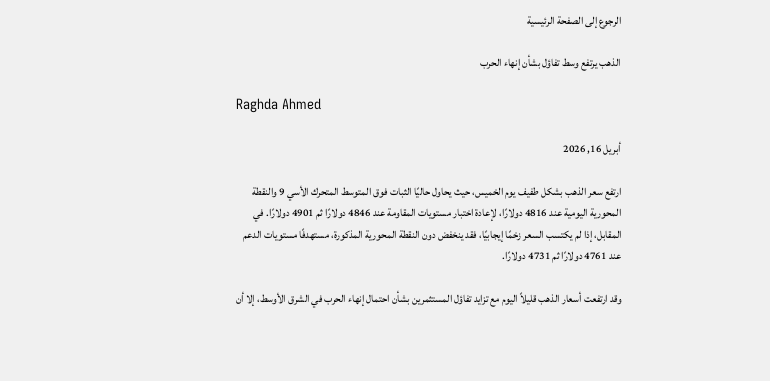الرجوع إلى الصفحة الرئيسية

الذهب يرتفع وسط تفاؤل بشأن إنهاء الحرب

Raghda Ahmed

أبريل 16, 2026

ارتفع سعر الذهب بشكل طفيف يوم الخميس، حيث يحاول حاليًا الثبات فوق المتوسط المتحرك الأسي 9 والنقطة المحورية اليومية عند 4816 دولارًا، لإعادة اختبار مستويات المقاومة عند 4846 دولارًا ثم 4901 دولارًا. في المقابل، إذا لم يكتسب السعر زخمًا إيجابيًا، فقد ينخفض دون النقطة المحورية المذكورة، مستهدفًا مستويات الدعم عند 4761 دولارًا ثم 4731 دولارًا.

وقد ارتفعت أسعار الذهب قليلاً اليوم مع تزايد تفاؤل المستثمرين بشأن احتمال إنهاء الحرب في الشرق الأوسط، إلا أن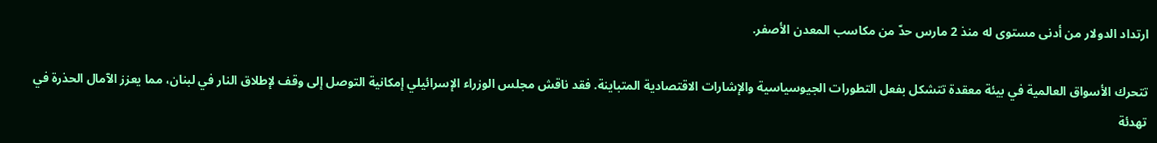ارتداد الدولار من أدنى مستوى له منذ 2 مارس حدّ من مكاسب المعدن الأصفر.

تتحرك الأسواق العالمية في بيئة معقدة تتشكل بفعل التطورات الجيوسياسية والإشارات الاقتصادية المتباينة. فقد ناقش مجلس الوزراء الإسرائيلي إمكانية التوصل إلى وقف لإطلاق النار في لبنان، مما يعزز الآمال الحذرة في تهدئة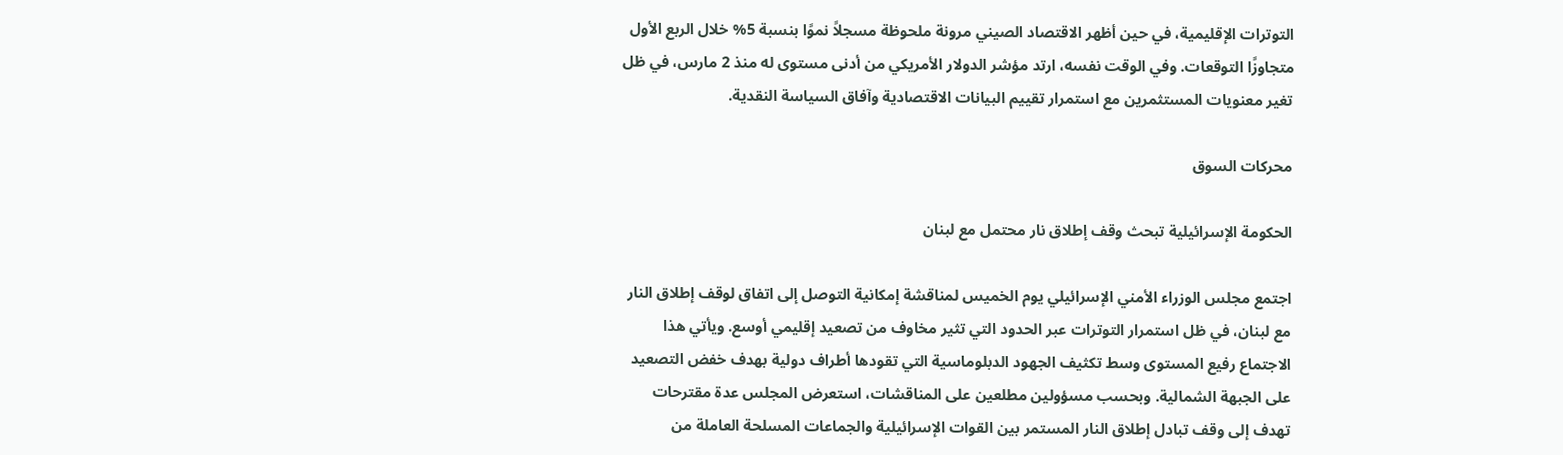التوترات الإقليمية، في حين أظهر الاقتصاد الصيني مرونة ملحوظة مسجلاً نموًا بنسبة 5% خلال الربع الأول متجاوزًا التوقعات. وفي الوقت نفسه، ارتد مؤشر الدولار الأمريكي من أدنى مستوى له منذ 2 مارس، في ظل تغير معنويات المستثمرين مع استمرار تقييم البيانات الاقتصادية وآفاق السياسة النقدية.

محركات السوق

الحكومة الإسرائيلية تبحث وقف إطلاق نار محتمل مع لبنان

اجتمع مجلس الوزراء الأمني الإسرائيلي يوم الخميس لمناقشة إمكانية التوصل إلى اتفاق لوقف إطلاق النار مع لبنان، في ظل استمرار التوترات عبر الحدود التي تثير مخاوف من تصعيد إقليمي أوسع. ويأتي هذا الاجتماع رفيع المستوى وسط تكثيف الجهود الدبلوماسية التي تقودها أطراف دولية بهدف خفض التصعيد على الجبهة الشمالية. وبحسب مسؤولين مطلعين على المناقشات، استعرض المجلس عدة مقترحات تهدف إلى وقف تبادل إطلاق النار المستمر بين القوات الإسرائيلية والجماعات المسلحة العاملة من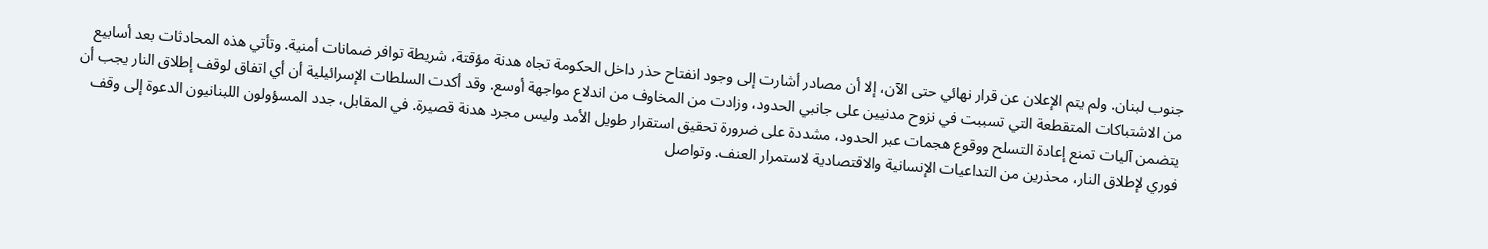جنوب لبنان. ولم يتم الإعلان عن قرار نهائي حتى الآن، إلا أن مصادر أشارت إلى وجود انفتاح حذر داخل الحكومة تجاه هدنة مؤقتة، شريطة توافر ضمانات أمنية. وتأتي هذه المحادثات بعد أسابيع من الاشتباكات المتقطعة التي تسببت في نزوح مدنيين على جانبي الحدود، وزادت من المخاوف من اندلاع مواجهة أوسع. وقد أكدت السلطات الإسرائيلية أن أي اتفاق لوقف إطلاق النار يجب أن يتضمن آليات تمنع إعادة التسلح ووقوع هجمات عبر الحدود، مشددة على ضرورة تحقيق استقرار طويل الأمد وليس مجرد هدنة قصيرة. في المقابل، جدد المسؤولون اللبنانيون الدعوة إلى وقف فوري لإطلاق النار، محذرين من التداعيات الإنسانية والاقتصادية لاستمرار العنف. وتواصل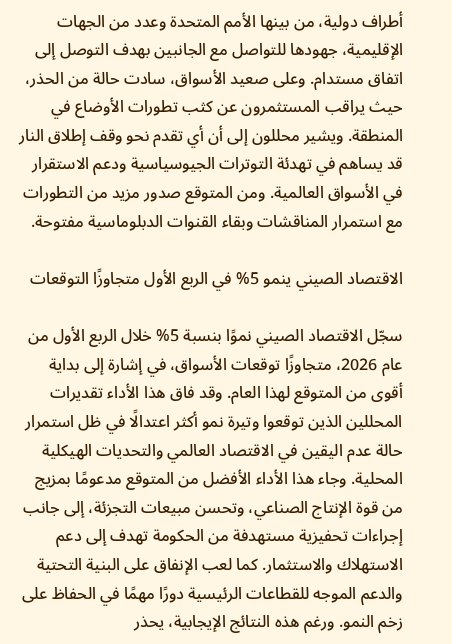أطراف دولية، من بينها الأمم المتحدة وعدد من الجهات الإقليمية، جهودها للتواصل مع الجانبين بهدف التوصل إلى اتفاق مستدام. وعلى صعيد الأسواق، سادت حالة من الحذر، حيث يراقب المستثمرون عن كثب تطورات الأوضاع في المنطقة. ويشير محللون إلى أن أي تقدم نحو وقف إطلاق النار قد يساهم في تهدئة التوترات الجيوسياسية ودعم الاستقرار في الأسواق العالمية. ومن المتوقع صدور مزيد من التطورات مع استمرار المناقشات وبقاء القنوات الدبلوماسية مفتوحة.

الاقتصاد الصيني ينمو 5% في الربع الأول متجاوزًا التوقعات

سجّل الاقتصاد الصيني نموًا بنسبة 5% خلال الربع الأول من عام 2026، متجاوزًا توقعات الأسواق، في إشارة إلى بداية أقوى من المتوقع لهذا العام. وقد فاق هذا الأداء تقديرات المحللين الذين توقعوا وتيرة نمو أكثر اعتدالًا في ظل استمرار حالة عدم اليقين في الاقتصاد العالمي والتحديات الهيكلية المحلية. وجاء هذا الأداء الأفضل من المتوقع مدعومًا بمزيج من قوة الإنتاج الصناعي، وتحسن مبيعات التجزئة، إلى جانب إجراءات تحفيزية مستهدفة من الحكومة تهدف إلى دعم الاستهلاك والاستثمار. كما لعب الإنفاق على البنية التحتية والدعم الموجه للقطاعات الرئيسية دورًا مهمًا في الحفاظ على زخم النمو. ورغم هذه النتائج الإيجابية، يحذر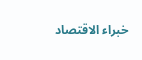خبراء الاقتصاد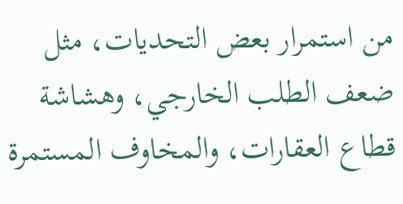من استمرار بعض التحديات، مثل ضعف الطلب الخارجي، وهشاشة قطاع العقارات، والمخاوف المستمرة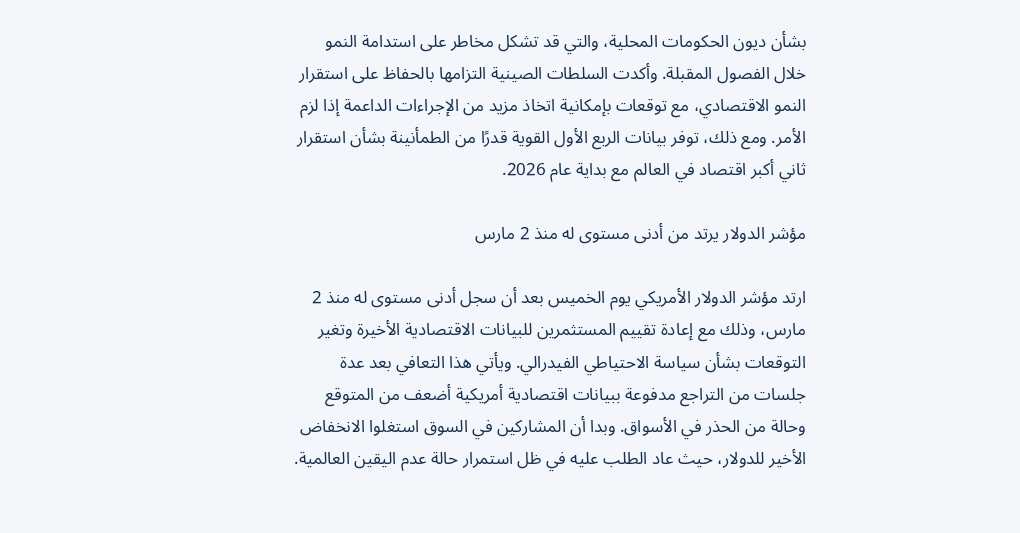بشأن ديون الحكومات المحلية، والتي قد تشكل مخاطر على استدامة النمو خلال الفصول المقبلة. وأكدت السلطات الصينية التزامها بالحفاظ على استقرار النمو الاقتصادي، مع توقعات بإمكانية اتخاذ مزيد من الإجراءات الداعمة إذا لزم الأمر. ومع ذلك، توفر بيانات الربع الأول القوية قدرًا من الطمأنينة بشأن استقرار ثاني أكبر اقتصاد في العالم مع بداية عام 2026.

مؤشر الدولار يرتد من أدنى مستوى له منذ 2 مارس

ارتد مؤشر الدولار الأمريكي يوم الخميس بعد أن سجل أدنى مستوى له منذ 2 مارس، وذلك مع إعادة تقييم المستثمرين للبيانات الاقتصادية الأخيرة وتغير التوقعات بشأن سياسة الاحتياطي الفيدرالي. ويأتي هذا التعافي بعد عدة جلسات من التراجع مدفوعة ببيانات اقتصادية أمريكية أضعف من المتوقع وحالة من الحذر في الأسواق. وبدا أن المشاركين في السوق استغلوا الانخفاض الأخير للدولار، حيث عاد الطلب عليه في ظل استمرار حالة عدم اليقين العالمية.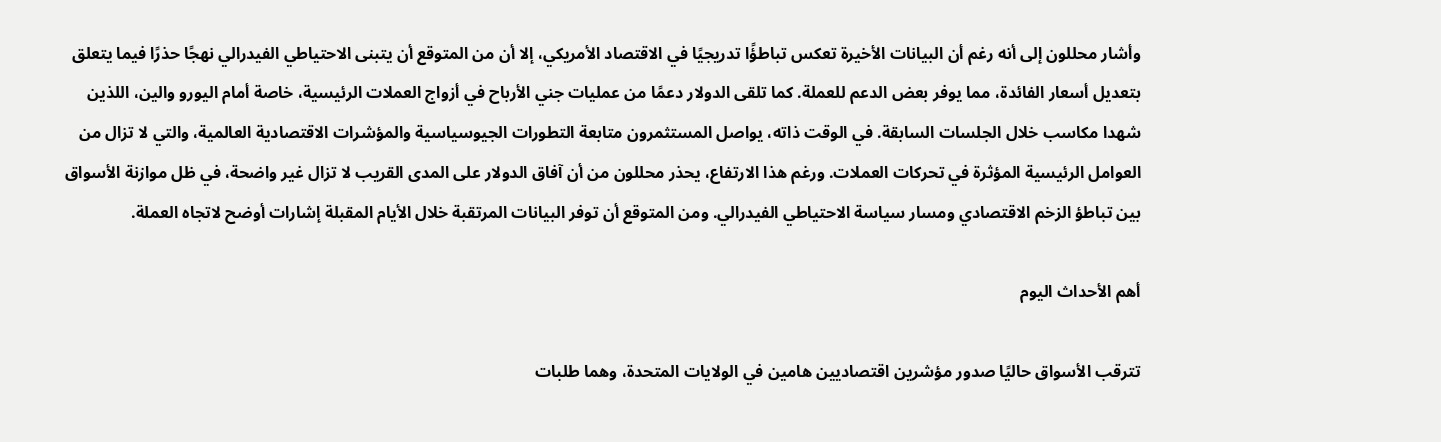وأشار محللون إلى أنه رغم أن البيانات الأخيرة تعكس تباطؤًا تدريجيًا في الاقتصاد الأمريكي، إلا أن من المتوقع أن يتبنى الاحتياطي الفيدرالي نهجًا حذرًا فيما يتعلق بتعديل أسعار الفائدة، مما يوفر بعض الدعم للعملة. كما تلقى الدولار دعمًا من عمليات جني الأرباح في أزواج العملات الرئيسية، خاصة أمام اليورو والين، اللذين شهدا مكاسب خلال الجلسات السابقة. في الوقت ذاته، يواصل المستثمرون متابعة التطورات الجيوسياسية والمؤشرات الاقتصادية العالمية، والتي لا تزال من العوامل الرئيسية المؤثرة في تحركات العملات. ورغم هذا الارتفاع، يحذر محللون من أن آفاق الدولار على المدى القريب لا تزال غير واضحة، في ظل موازنة الأسواق بين تباطؤ الزخم الاقتصادي ومسار سياسة الاحتياطي الفيدرالي. ومن المتوقع أن توفر البيانات المرتقبة خلال الأيام المقبلة إشارات أوضح لاتجاه العملة.

أهم الأحداث اليوم

تترقب الأسواق حاليًا صدور مؤشرين اقتصاديين هامين في الولايات المتحدة، وهما طلبات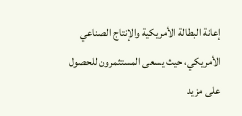إعانة البطالة الأمريكية والإنتاج الصناعي الأمريكي، حيث يسعى المستثمرون للحصول على مزيد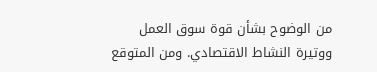من الوضوح بشأن قوة سوق العمل ووتيرة النشاط الاقتصادي. ومن المتوقع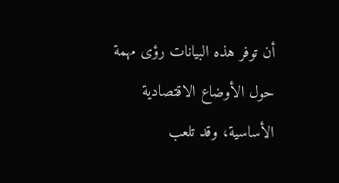أن توفر هذه البيانات رؤى مهمة حول الأوضاع الاقتصادية الأساسية، وقد تلعب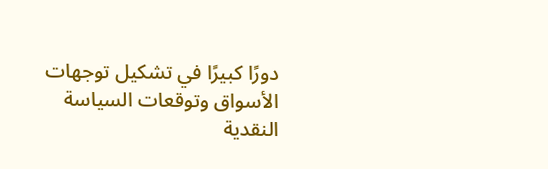دورًا كبيرًا في تشكيل توجهات الأسواق وتوقعات السياسة النقدية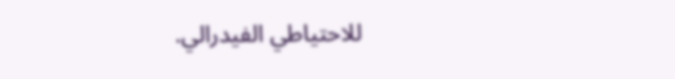للاحتياطي الفيدرالي.